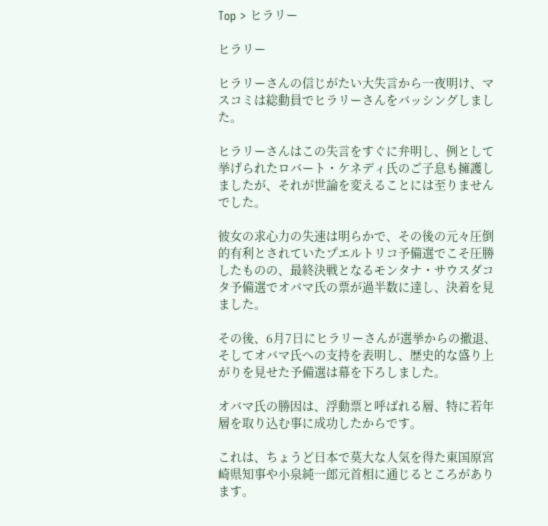Top > ヒラリー

ヒラリー

ヒラリーさんの信じがたい大失言から一夜明け、マスコミは総動員でヒラリーさんをバッシングしました。

ヒラリーさんはこの失言をすぐに弁明し、例として挙げられたロバート・ケネディ氏のご子息も擁護しましたが、それが世論を変えることには至りませんでした。

彼女の求心力の失速は明らかで、その後の元々圧倒的有利とされていたプエルトリコ予備選でこそ圧勝したものの、最終決戦となるモンタナ・サウスダコタ予備選でオバマ氏の票が過半数に達し、決着を見ました。

その後、6月7日にヒラリーさんが選挙からの撤退、そしてオバマ氏への支持を表明し、歴史的な盛り上がりを見せた予備選は幕を下ろしました。

オバマ氏の勝因は、浮動票と呼ばれる層、特に若年層を取り込む事に成功したからです。

これは、ちょうど日本で莫大な人気を得た東国原宮崎県知事や小泉純一郎元首相に通じるところがあります。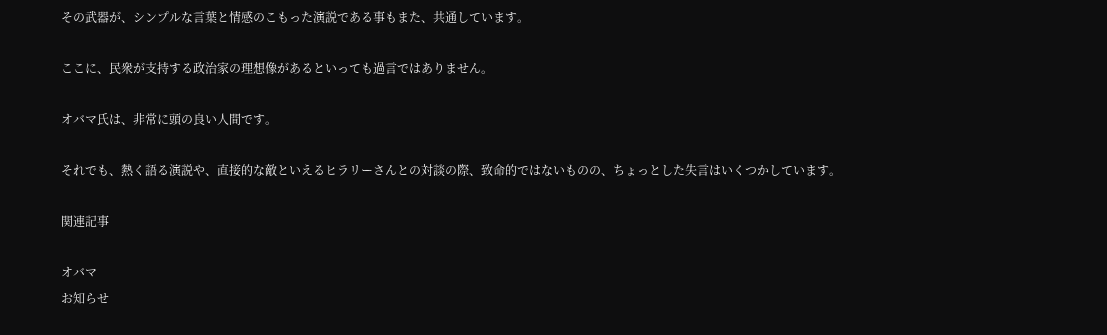その武器が、シンプルな言葉と情感のこもった演説である事もまた、共通しています。

ここに、民衆が支持する政治家の理想像があるといっても過言ではありません。

オバマ氏は、非常に頭の良い人間です。

それでも、熱く語る演説や、直接的な敵といえるヒラリーさんとの対談の際、致命的ではないものの、ちょっとした失言はいくつかしています。

関連記事

オバマ
お知らせ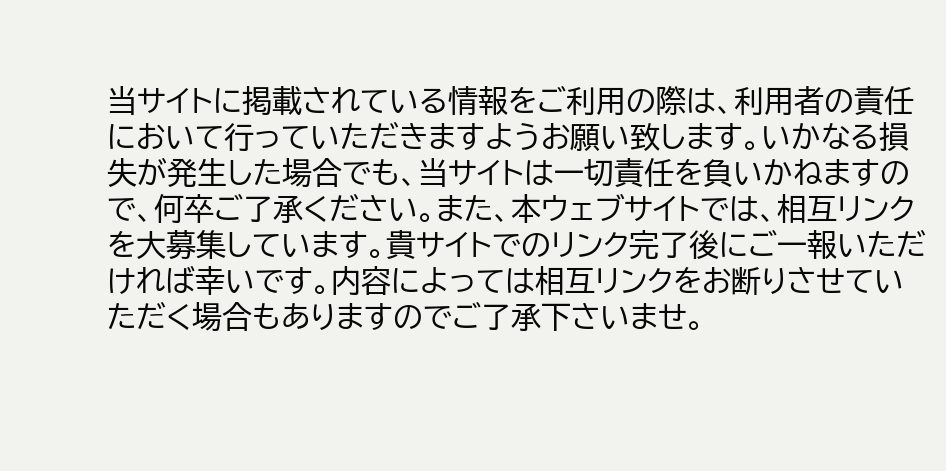当サイトに掲載されている情報をご利用の際は、利用者の責任において行っていただきますようお願い致します。いかなる損失が発生した場合でも、当サイトは一切責任を負いかねますので、何卒ご了承ください。また、本ウェブサイトでは、相互リンクを大募集しています。貴サイトでのリンク完了後にご一報いただければ幸いです。内容によっては相互リンクをお断りさせていただく場合もありますのでご了承下さいませ。